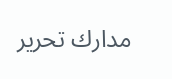مدارك تحرير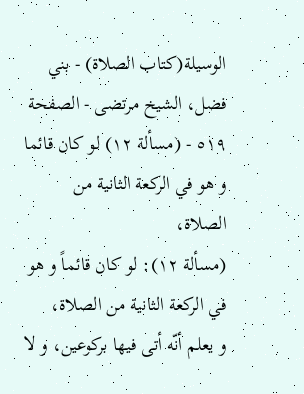الوسيلة(كتاب الصلاة) - بني فضل، الشيخ مرتضى - الصفحة ٥١٩ - (مسألة ١٢) لو كان قائما و هو في الركعة الثانية من الصلاة،
(مسألة ١٢): لو كان قائماً و هو في الركعة الثانية من الصلاة،
و يعلم أنّه أتى فيها بركوعين، و لا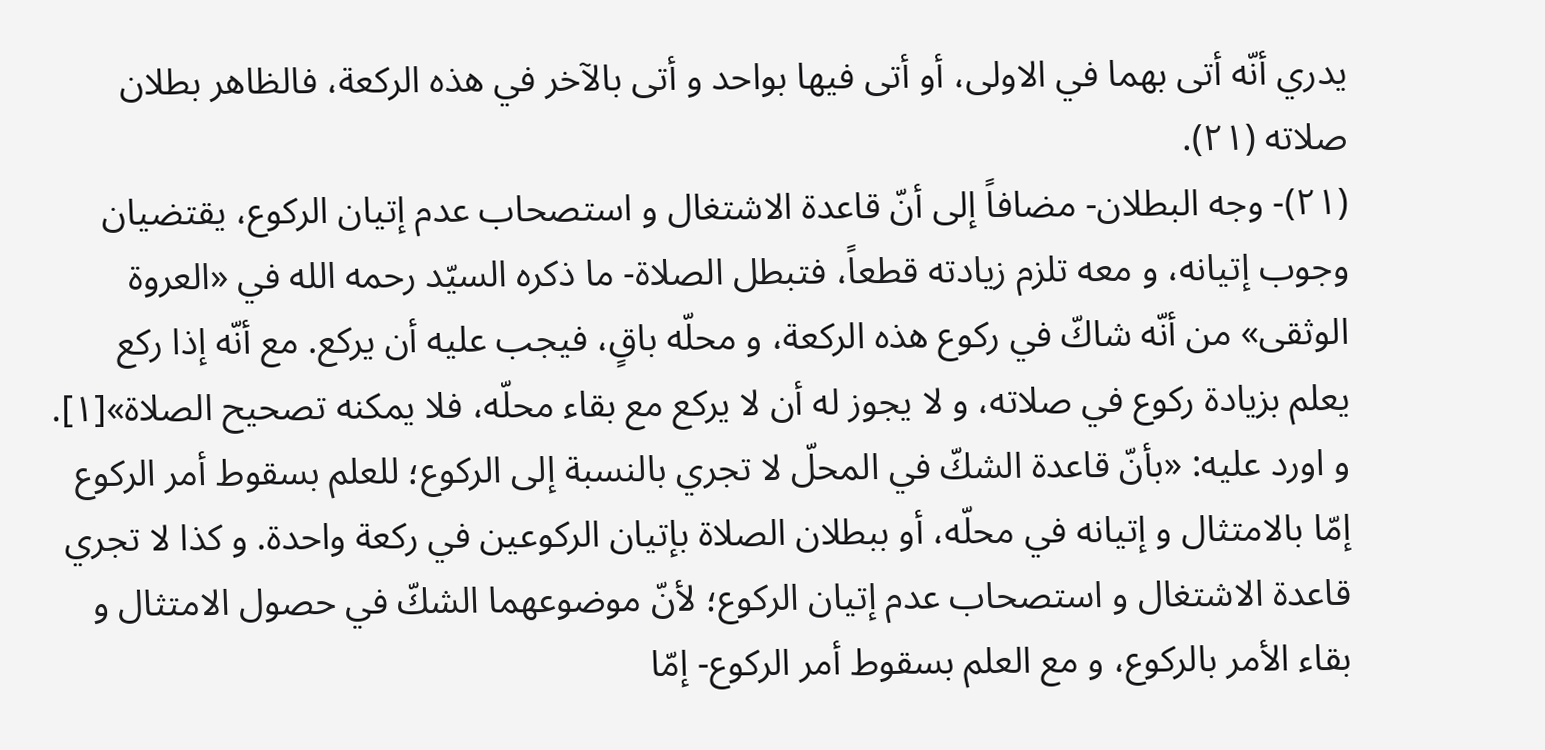يدري أنّه أتى بهما في الاولى، أو أتى فيها بواحد و أتى بالآخر في هذه الركعة، فالظاهر بطلان صلاته (٢١).
(٢١)- وجه البطلان- مضافاً إلى أنّ قاعدة الاشتغال و استصحاب عدم إتيان الركوع، يقتضيان وجوب إتيانه، و معه تلزم زيادته قطعاً، فتبطل الصلاة- ما ذكره السيّد رحمه الله في «العروة الوثقى» من أنّه شاكّ في ركوع هذه الركعة، و محلّه باقٍ، فيجب عليه أن يركع. مع أنّه إذا ركع يعلم بزيادة ركوع في صلاته، و لا يجوز له أن لا يركع مع بقاء محلّه، فلا يمكنه تصحيح الصلاة»[١].
و اورد عليه: «بأنّ قاعدة الشكّ في المحلّ لا تجري بالنسبة إلى الركوع؛ للعلم بسقوط أمر الركوع إمّا بالامتثال و إتيانه في محلّه، أو ببطلان الصلاة بإتيان الركوعين في ركعة واحدة. و كذا لا تجري قاعدة الاشتغال و استصحاب عدم إتيان الركوع؛ لأنّ موضوعهما الشكّ في حصول الامتثال و بقاء الأمر بالركوع، و مع العلم بسقوط أمر الركوع- إمّا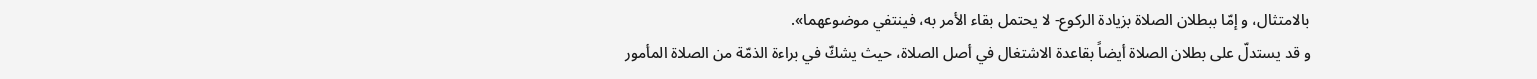بالامتثال، و إمّا ببطلان الصلاة بزيادة الركوع- لا يحتمل بقاء الأمر به، فينتفي موضوعهما».
و قد يستدلّ على بطلان الصلاة أيضاً بقاعدة الاشتغال في أصل الصلاة، حيث يشكّ في براءة الذمّة من الصلاة المأمور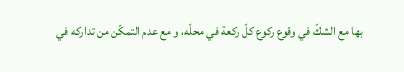بها مع الشكّ في وقوع ركوع كلّ ركعة في محلّه، و مع عدم التمكّن من تداركه في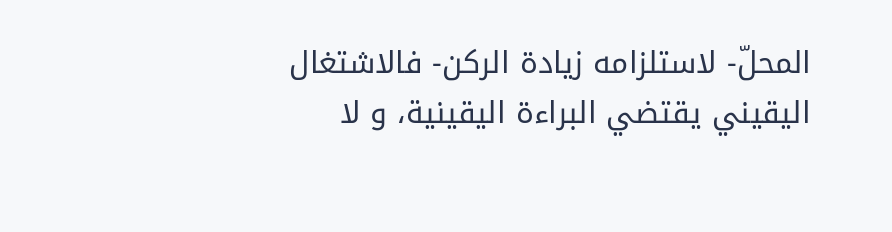المحلّ- لاستلزامه زيادة الركن- فالاشتغال اليقيني يقتضي البراءة اليقينية، و لا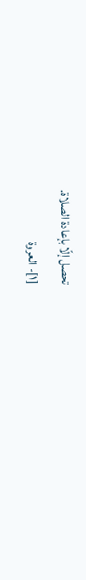تحصل إلّا بإعادة الصلاة.
[١]- العروة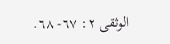الوثقى ٢: ٦٧- ٦٨.